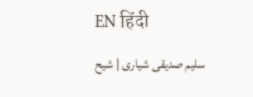EN हिंदी
سلیم صدیقی شیاری | شیح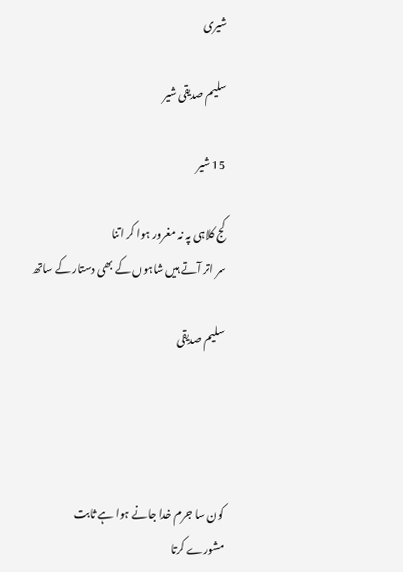شیری

سلیم صدیقی شیر

15 شیر

کج کلاہی پہ نہ مغرور ہوا کر اتنا
سر اتر آتے ہیں شاہوں کے بھی دستار کے ساتھ

سلیم صدیقی




کون سا جرم خدا جانے ہوا ہے ثابت
مشورے کرتا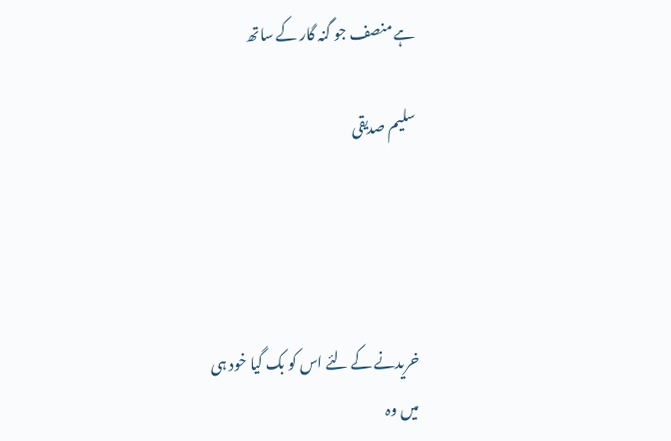ہے منصف جو گنہ گار کے ساتھ

سلیم صدیقی




خریدنے کے لئے اس کو بک گیا خود ہی
میں وہ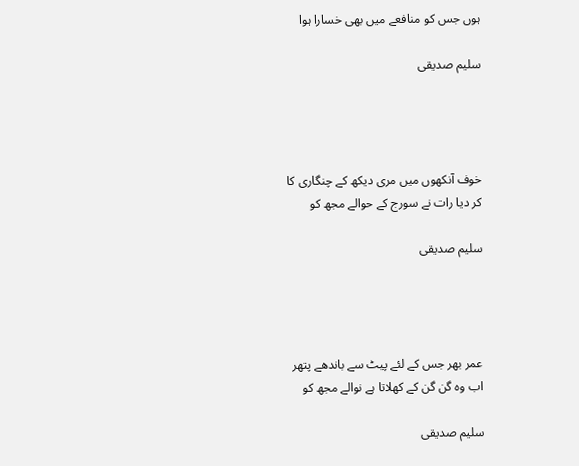ہوں جس کو منافعے میں بھی خسارا ہوا

سلیم صدیقی




خوف آنکھوں میں مری دیکھ کے چنگاری کا
کر دیا رات نے سورج کے حوالے مجھ کو

سلیم صدیقی




عمر بھر جس کے لئے پیٹ سے باندھے پتھر
اب وہ گن گن کے کھلاتا ہے نوالے مجھ کو

سلیم صدیقی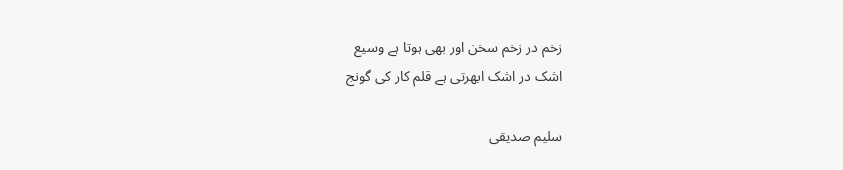زخم در زخم سخن اور بھی ہوتا ہے وسیع
اشک در اشک ابھرتی ہے قلم کار کی گونج

سلیم صدیقی